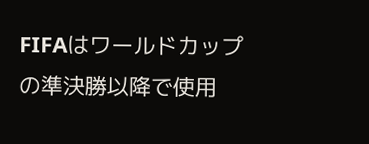FIFAはワールドカップの準決勝以降で使用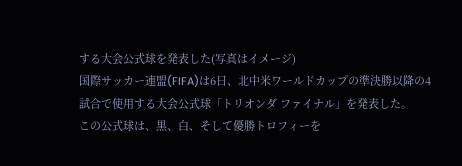する大会公式球を発表した(写真はイメージ)
国際サッカー連盟(FIFA)は6日、北中米ワールドカップの準決勝以降の4試合で使用する大会公式球「トリオンダ ファイナル」を発表した。
この公式球は、黒、白、そして優勝トロフィーを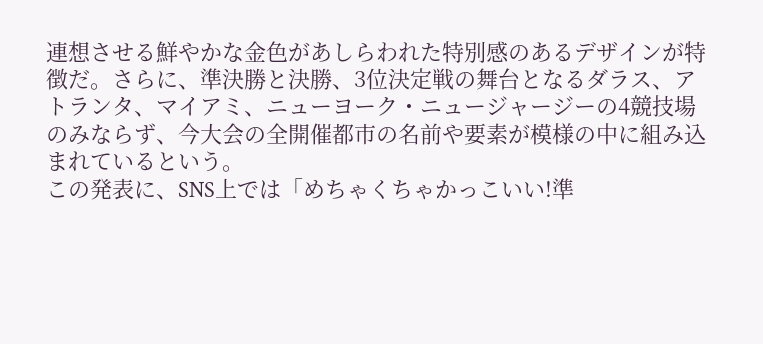連想させる鮮やかな金色があしらわれた特別感のあるデザインが特徴だ。さらに、準決勝と決勝、3位決定戦の舞台となるダラス、アトランタ、マイアミ、ニューヨーク・ニュージャージーの4競技場のみならず、今大会の全開催都市の名前や要素が模様の中に組み込まれているという。
この発表に、SNS上では「めちゃくちゃかっこいい!準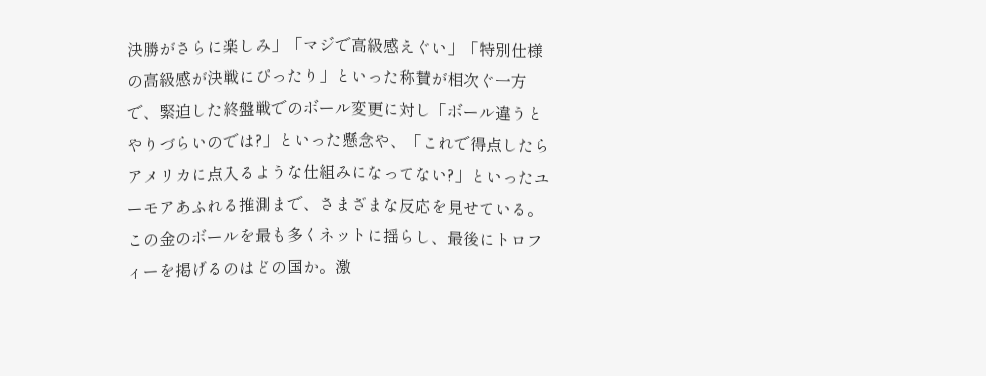決勝がさらに楽しみ」「マジで高級感えぐい」「特別仕様の高級感が決戦にぴったり」といった称賛が相次ぐ一方で、緊迫した終盤戦でのボール変更に対し「ボール違うとやりづらいのでは?」といった懸念や、「これで得点したらアメリカに点入るような仕組みになってない?」といったユーモアあふれる推測まで、さまざまな反応を見せている。
この金のボールを最も多くネットに揺らし、最後にトロフィーを掲げるのはどの国か。激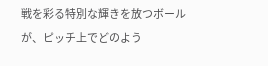戦を彩る特別な輝きを放つボールが、ピッチ上でどのよう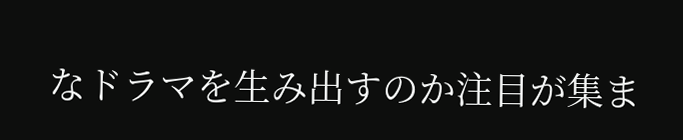なドラマを生み出すのか注目が集ま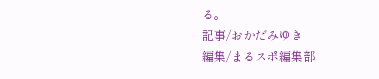る。
記事/おかだみゆき
編集/まるスポ編集部